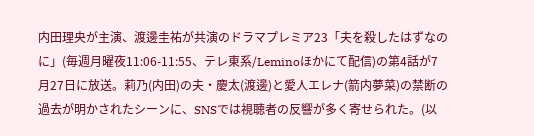内田理央が主演、渡邊圭祐が共演のドラマプレミア23「夫を殺したはずなのに」(毎週月曜夜11:06-11:55、テレ東系/Leminoほかにて配信)の第4話が7月27日に放送。莉乃(内田)の夫・慶太(渡邊)と愛人エレナ(箭内夢菜)の禁断の過去が明かされたシーンに、SNSでは視聴者の反響が多く寄せられた。(以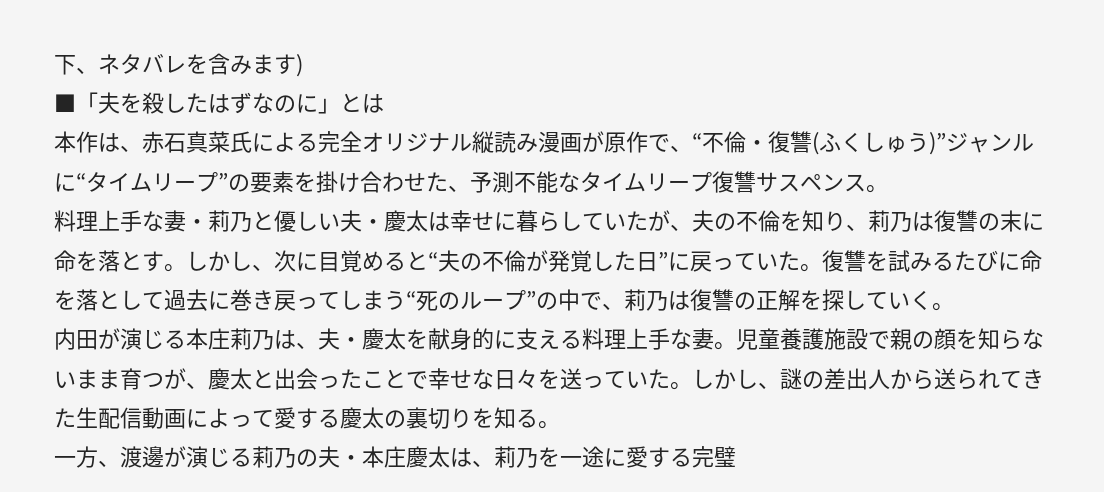下、ネタバレを含みます)
■「夫を殺したはずなのに」とは
本作は、赤石真菜氏による完全オリジナル縦読み漫画が原作で、“不倫・復讐(ふくしゅう)”ジャンルに“タイムリープ”の要素を掛け合わせた、予測不能なタイムリープ復讐サスペンス。
料理上手な妻・莉乃と優しい夫・慶太は幸せに暮らしていたが、夫の不倫を知り、莉乃は復讐の末に命を落とす。しかし、次に目覚めると“夫の不倫が発覚した日”に戻っていた。復讐を試みるたびに命を落として過去に巻き戻ってしまう“死のループ”の中で、莉乃は復讐の正解を探していく。
内田が演じる本庄莉乃は、夫・慶太を献身的に支える料理上手な妻。児童養護施設で親の顔を知らないまま育つが、慶太と出会ったことで幸せな日々を送っていた。しかし、謎の差出人から送られてきた生配信動画によって愛する慶太の裏切りを知る。
一方、渡邊が演じる莉乃の夫・本庄慶太は、莉乃を一途に愛する完璧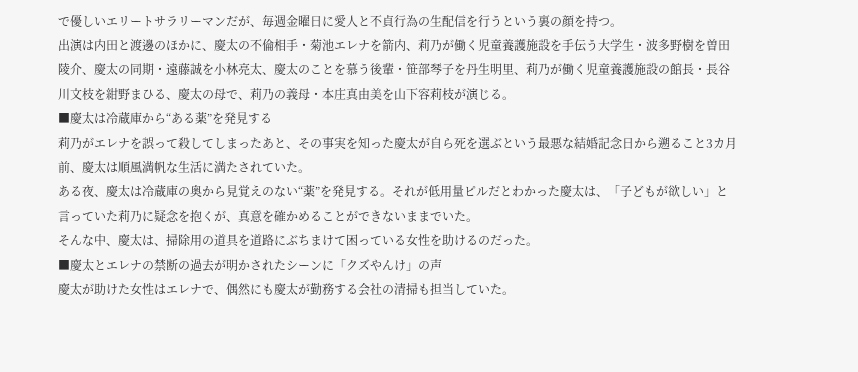で優しいエリートサラリーマンだが、毎週金曜日に愛人と不貞行為の生配信を行うという裏の顔を持つ。
出演は内田と渡邊のほかに、慶太の不倫相手・菊池エレナを箭内、莉乃が働く児童養護施設を手伝う大学生・波多野樹を曽田陵介、慶太の同期・遠藤誠を小林亮太、慶太のことを慕う後輩・笹部琴子を丹生明里、莉乃が働く児童養護施設の館長・長谷川文枝を紺野まひる、慶太の母で、莉乃の義母・本庄真由美を山下容莉枝が演じる。
■慶太は冷蔵庫から“ある薬”を発見する
莉乃がエレナを誤って殺してしまったあと、その事実を知った慶太が自ら死を選ぶという最悪な結婚記念日から遡ること3カ月前、慶太は順風満帆な生活に満たされていた。
ある夜、慶太は冷蔵庫の奥から見覚えのない“薬”を発見する。それが低用量ピルだとわかった慶太は、「子どもが欲しい」と言っていた莉乃に疑念を抱くが、真意を確かめることができないままでいた。
そんな中、慶太は、掃除用の道具を道路にぶちまけて困っている女性を助けるのだった。
■慶太とエレナの禁断の過去が明かされたシーンに「クズやんけ」の声
慶太が助けた女性はエレナで、偶然にも慶太が勤務する会社の清掃も担当していた。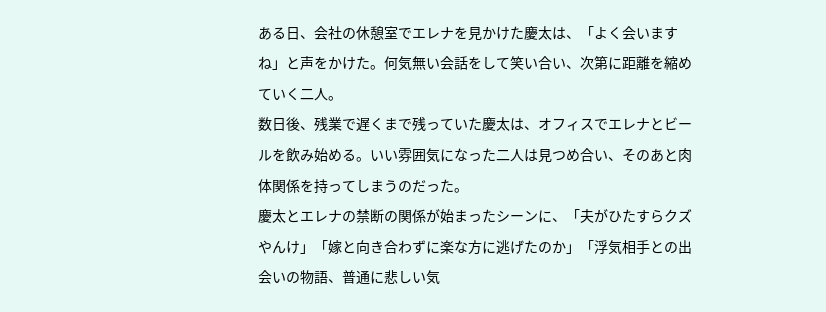ある日、会社の休憩室でエレナを見かけた慶太は、「よく会いますね」と声をかけた。何気無い会話をして笑い合い、次第に距離を縮めていく二人。
数日後、残業で遅くまで残っていた慶太は、オフィスでエレナとビールを飲み始める。いい雰囲気になった二人は見つめ合い、そのあと肉体関係を持ってしまうのだった。
慶太とエレナの禁断の関係が始まったシーンに、「夫がひたすらクズやんけ」「嫁と向き合わずに楽な方に逃げたのか」「浮気相手との出会いの物語、普通に悲しい気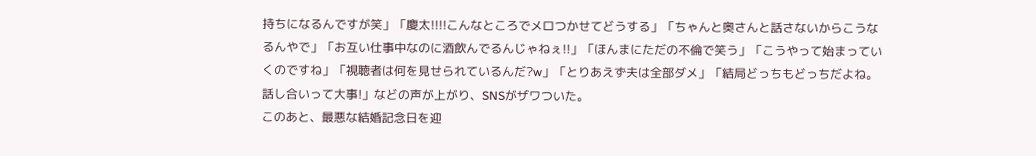持ちになるんですが笑」「慶太!!!!こんなところでメロつかせてどうする」「ちゃんと奥さんと話さないからこうなるんやで」「お互い仕事中なのに酒飲んでるんじゃねぇ!!」「ほんまにただの不倫で笑う」「こうやって始まっていくのですね」「視聴者は何を見せられているんだ?w」「とりあえず夫は全部ダメ」「結局どっちもどっちだよね。話し合いって大事!」などの声が上がり、SNSがザワついた。
このあと、最悪な結婚記念日を迎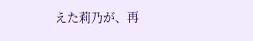えた莉乃が、再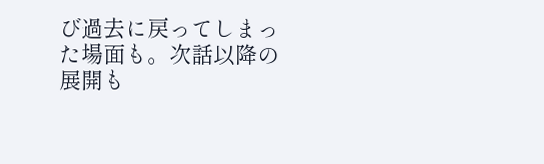び過去に戻ってしまった場面も。次話以降の展開も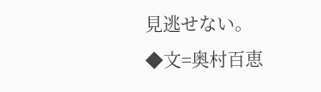見逃せない。
◆文=奥村百恵